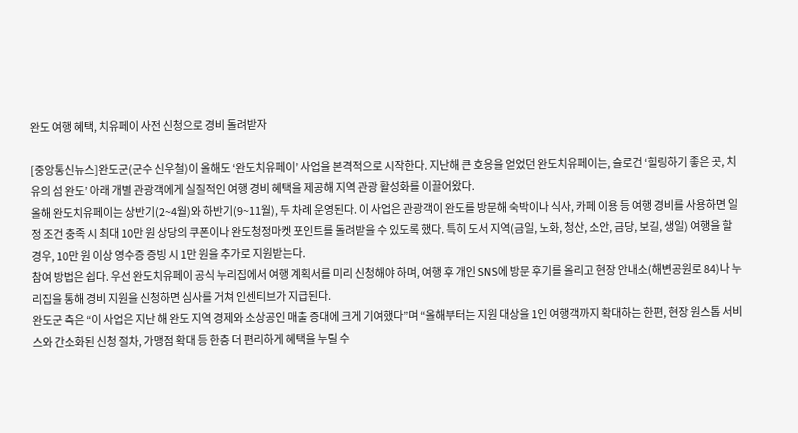완도 여행 혜택, 치유페이 사전 신청으로 경비 돌려받자

[중앙통신뉴스]완도군(군수 신우철)이 올해도 ‘완도치유페이’ 사업을 본격적으로 시작한다. 지난해 큰 호응을 얻었던 완도치유페이는, 슬로건 ‘힐링하기 좋은 곳, 치유의 섬 완도’ 아래 개별 관광객에게 실질적인 여행 경비 혜택을 제공해 지역 관광 활성화를 이끌어왔다.
올해 완도치유페이는 상반기(2~4월)와 하반기(9~11월), 두 차례 운영된다. 이 사업은 관광객이 완도를 방문해 숙박이나 식사, 카페 이용 등 여행 경비를 사용하면 일정 조건 충족 시 최대 10만 원 상당의 쿠폰이나 완도청정마켓 포인트를 돌려받을 수 있도록 했다. 특히 도서 지역(금일, 노화, 청산, 소안, 금당, 보길, 생일) 여행을 할 경우, 10만 원 이상 영수증 증빙 시 1만 원을 추가로 지원받는다.
참여 방법은 쉽다. 우선 완도치유페이 공식 누리집에서 여행 계획서를 미리 신청해야 하며, 여행 후 개인 SNS에 방문 후기를 올리고 현장 안내소(해변공원로 84)나 누리집을 통해 경비 지원을 신청하면 심사를 거쳐 인센티브가 지급된다.
완도군 측은 “이 사업은 지난 해 완도 지역 경제와 소상공인 매출 증대에 크게 기여했다”며 “올해부터는 지원 대상을 1인 여행객까지 확대하는 한편, 현장 원스톱 서비스와 간소화된 신청 절차, 가맹점 확대 등 한층 더 편리하게 혜택을 누릴 수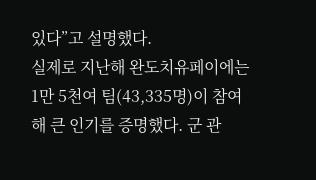있다”고 설명했다.
실제로 지난해 완도치유페이에는 1만 5천여 팀(43,335명)이 참여해 큰 인기를 증명했다. 군 관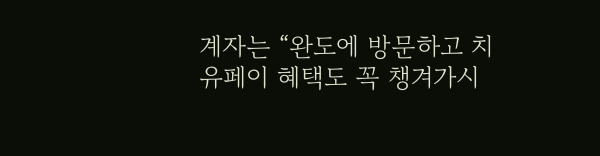계자는 “완도에 방문하고 치유페이 혜택도 꼭 챙겨가시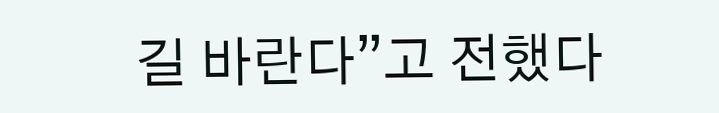길 바란다”고 전했다